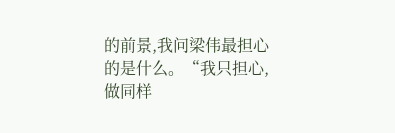的前景,我问梁伟最担心的是什么。“我只担心,做同样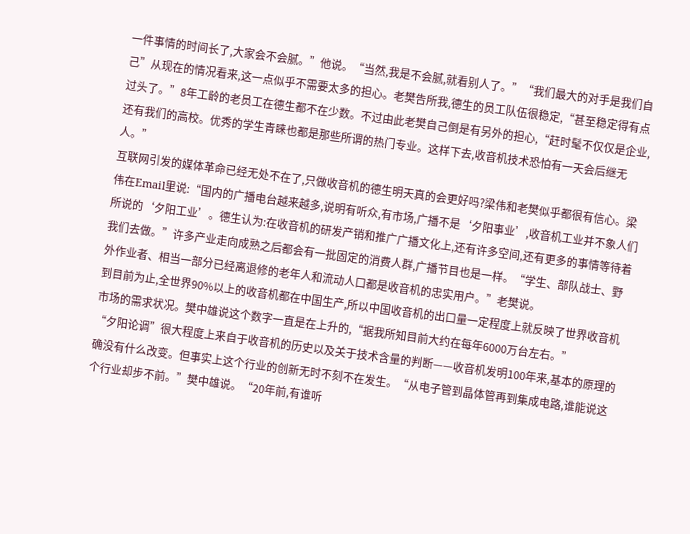一件事情的时间长了,大家会不会腻。”他说。“当然,我是不会腻,就看别人了。”“我们最大的对手是我们自己”从现在的情况看来,这一点似乎不需要太多的担心。老樊告所我,德生的员工队伍很稳定,“甚至稳定得有点过头了。”8年工龄的老员工在德生都不在少数。不过由此老樊自己倒是有另外的担心,“赶时髦不仅仅是企业,还有我们的高校。优秀的学生青睐也都是那些所谓的热门专业。这样下去,收音机技术恐怕有一天会后继无人。”
互联网引发的媒体革命已经无处不在了,只做收音机的德生明天真的会更好吗?梁伟和老樊似乎都很有信心。梁伟在Email里说:“国内的广播电台越来越多,说明有听众,有市场,广播不是‘夕阳事业’,收音机工业并不象人们所说的‘夕阳工业’。德生认为:在收音机的研发产销和推广广播文化上,还有许多空间,还有更多的事情等待着我们去做。”许多产业走向成熟之后都会有一批固定的消费人群,广播节目也是一样。“学生、部队战士、野外作业者、相当一部分已经离退修的老年人和流动人口都是收音机的忠实用户。”老樊说。
到目前为止,全世界90%以上的收音机都在中国生产,所以中国收音机的出口量一定程度上就反映了世界收音机市场的需求状况。樊中雄说这个数字一直是在上升的,“据我所知目前大约在每年6000万台左右。”
“夕阳论调”很大程度上来自于收音机的历史以及关于技术含量的判断——收音机发明100年来,基本的原理的确没有什么改变。但事实上这个行业的创新无时不刻不在发生。“从电子管到晶体管再到集成电路,谁能说这个行业却步不前。”樊中雄说。“20年前,有谁听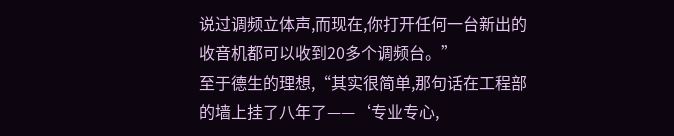说过调频立体声,而现在,你打开任何一台新出的收音机都可以收到20多个调频台。”
至于德生的理想,“其实很简单,那句话在工程部的墙上挂了八年了——‘专业专心,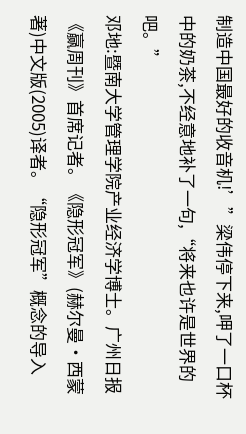制造中国最好的收音机!’”梁伟停下来,呷了一口杯中的奶茶,不经意地补了一句,“将来也许是世界的吧。”
邓地:暨南大学管理学院产业经济学博士。广州日报《赢周刊》首席记者。《隐形冠军》(赫尔曼·西蒙著)中文版(2005)译者。“隐形冠军”概念的导入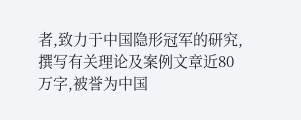者,致力于中国隐形冠军的研究,撰写有关理论及案例文章近80万字,被誉为中国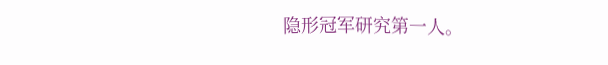隐形冠军研究第一人。